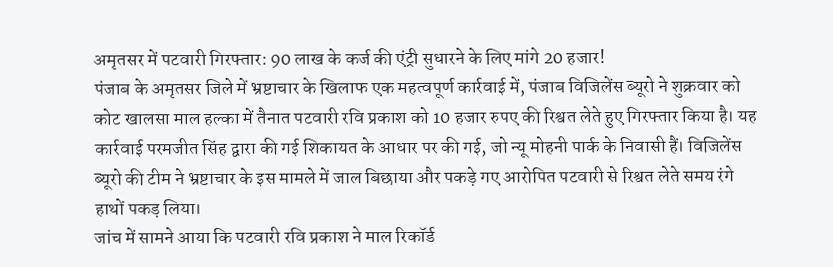अमृतसर में पटवारी गिरफ्तार: 90 लाख के कर्ज की एंट्री सुधारने के लिए मांगे 20 हजार!
पंजाब के अमृतसर जिले में भ्रष्टाचार के खिलाफ एक महत्वपूर्ण कार्रवाई में, पंजाब विजिलेंस ब्यूरो ने शुक्रवार को कोट खालसा माल हल्का में तैनात पटवारी रवि प्रकाश को 10 हजार रुपए की रिश्वत लेते हुए गिरफ्तार किया है। यह कार्रवाई परमजीत सिंह द्वारा की गई शिकायत के आधार पर की गई, जो न्यू मोहनी पार्क के निवासी हैं। विजिलेंस ब्यूरो की टीम ने भ्रष्टाचार के इस मामले में जाल बिछाया और पकड़े गए आरोपित पटवारी से रिश्वत लेते समय रंगे हाथों पकड़ लिया।
जांच में सामने आया कि पटवारी रवि प्रकाश ने माल रिकॉर्ड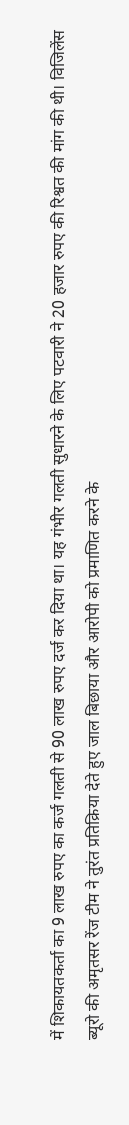में शिकायतकर्ता का 9 लाख रुपए का कर्ज गलती से 90 लाख रुपए दर्ज कर दिया था। यह गंभीर गलती सुधारने के लिए पटवारी ने 20 हजार रुपए की रिश्वत की मांग की थी। विजिलेंस ब्यूरो की अमृतसर रेंज टीम ने तुरंत प्रतिक्रिया देते हुए जाल बिछाया और आरोपी को प्रमाणित करने के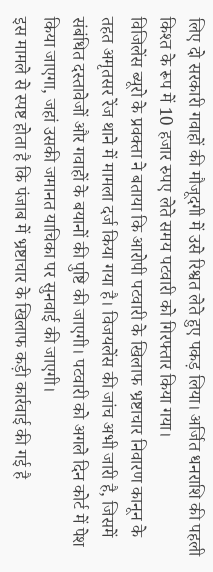लिए दो सरकारी गवाहों की मौजूदगी में उसे रिश्वत लेते हुए पकड़ लिया। अर्जित धनराशि की पहली किश्त के रूप में 10 हजार रुपए लेते समय पटवारी को गिरफ्तार किया गया।
विजिलेंस ब्यूरो के प्रवक्ता ने बताया कि आरोपी पटवारी के खिलाफ भ्रष्टाचार निवारण कानून के तहत अमृतसर रेंज थाने में मामला दर्ज किया गया है। विजयलेंस की जांच अभी जारी है, जिसमें संबंधित दस्तावेजों और गवाहों के बयानों की पुष्टि की जाएगी। पटवारी को अगले दिन कोर्ट में पेश किया जाएगा, जहां उसकी जमानत याचिका पर सुनवाई की जाएगी।
इस मामले से स्पष्ट होता है कि पंजाब में भ्रष्टाचार के खिलाफ कड़ी कार्रवाई की गई है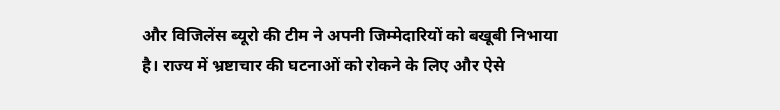और विजिलेंस ब्यूरो की टीम ने अपनी जिम्मेदारियों को बखूबी निभाया है। राज्य में भ्रष्टाचार की घटनाओं को रोकने के लिए और ऐसे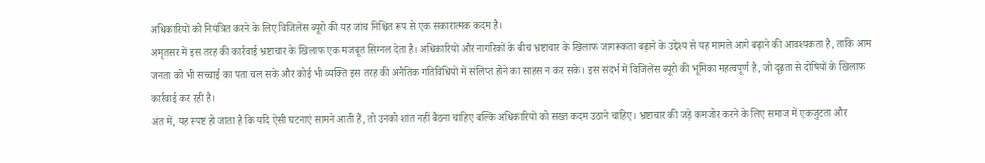अधिकारियों को नियंत्रित करने के लिए विजिलेंस ब्यूरो की यह जांच निश्चित रूप से एक सकारात्मक कदम है।
अमृतसर में इस तरह की कार्रवाई भ्रष्टाचार के खिलाफ एक मजबूत सिग्नल देता है। अधिकारियों और नागरिकों के बीच भ्रष्टाचार के खिलाफ जागरूकता बढ़ाने के उद्देश्य से यह मामले आगे बढ़ाने की आवश्यकता है, ताकि आम जनता को भी सच्चाई का पता चल सके और कोई भी व्यक्ति इस तरह की अनैतिक गतिविधियों में संलिप्त होने का साहस न कर सके। इस संदर्भ में विजिलेंस ब्यूरो की भूमिका महत्वपूर्ण है, जो दृढ़ता से दोषियों के खिलाफ कार्रवाई कर रही है।
अंत में, यह स्पष्ट हो जाता है कि यदि ऐसी घटनाएं सामने आती हैं, तो उनको शांत नहीं बैठना चाहिए बल्कि अधिकारियों को सख्त कदम उठाने चाहिए। भ्रष्टाचार की जड़े कमजोर करने के लिए समाज में एकजुटता और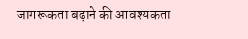जागरूकता बढ़ाने की आवश्यकता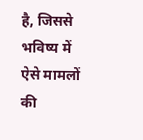है, जिससे भविष्य में ऐसे मामलों की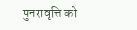पुनरावृत्ति को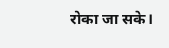रोका जा सके।